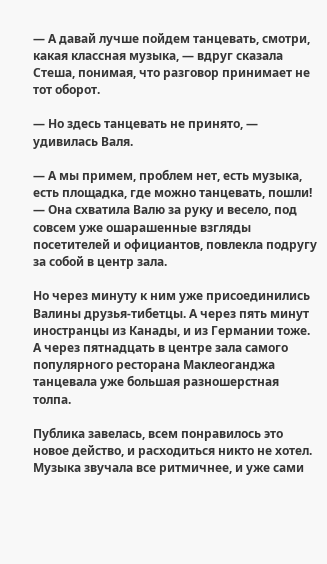— А давай лучше пойдем танцевать, смотри, какая классная музыка, — вдруг сказала Стеша, понимая, что разговор принимает не тот оборот.

— Но здесь танцевать не принято, — удивилась Валя.

— А мы примем, проблем нет, есть музыка, есть площадка, где можно танцевать, пошли! — Она схватила Валю за руку и весело, под совсем уже ошарашенные взгляды посетителей и официантов, повлекла подругу за собой в центр зала.

Но через минуту к ним уже присоединились Валины друзья-тибетцы. А через пять минут иностранцы из Канады, и из Германии тоже. А через пятнадцать в центре зала самого популярного ресторана Маклеоганджа танцевала уже большая разношерстная толпа.

Публика завелась, всем понравилось это новое действо, и расходиться никто не хотел. Музыка звучала все ритмичнее, и уже сами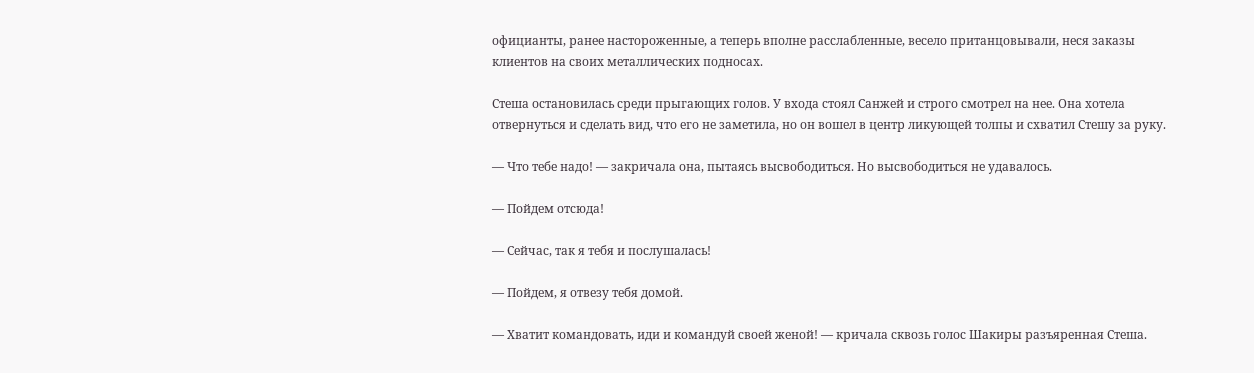официанты, ранее настороженные, а теперь вполне расслабленные, весело пританцовывали, неся заказы клиентов на своих металлических подносах.

Стеша остановилась среди прыгающих голов. У входа стоял Санжей и строго смотрел на нее. Она хотела отвернуться и сделать вид, что его не заметила, но он вошел в центр ликующей толпы и схватил Стешу за руку.

— Что тебе надо! — закричала она, пытаясь высвободиться. Но высвободиться не удавалось.

— Пойдем отсюда!

— Сейчас, так я тебя и послушалась!

— Пойдем, я отвезу тебя домой.

— Хватит командовать, иди и командуй своей женой! — кричала сквозь голос Шакиры разъяренная Стеша.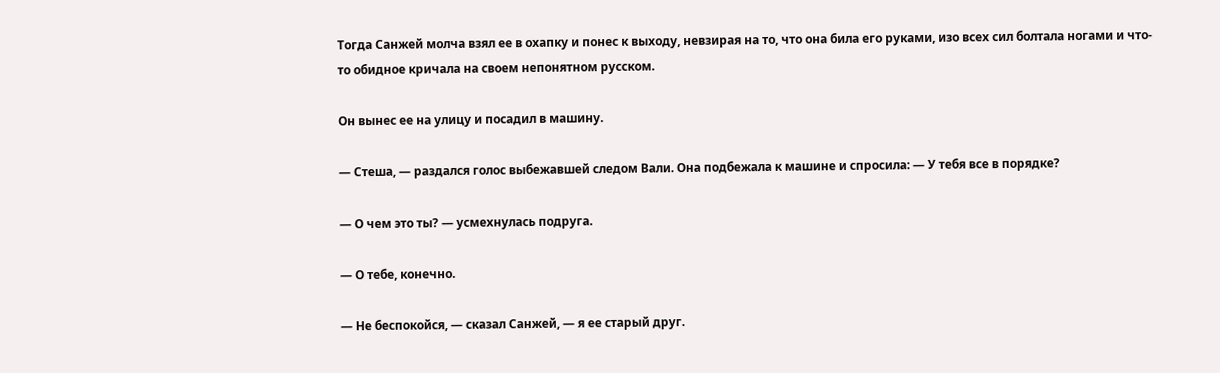Тогда Санжей молча взял ее в охапку и понес к выходу, невзирая на то, что она била его руками, изо всех сил болтала ногами и что-то обидное кричала на своем непонятном русском.

Он вынес ее на улицу и посадил в машину.

— Стеша, — раздался голос выбежавшей следом Вали. Она подбежала к машине и спросила: — У тебя все в порядке?

— О чем это ты? — усмехнулась подруга.

— О тебе, конечно.

— Не беспокойся, — сказал Санжей, — я ее старый друг.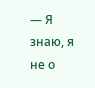— Я знаю, я не о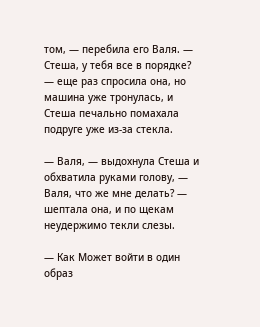том, — перебила его Валя. — Стеша, у тебя все в порядке? — еще раз спросила она, но машина уже тронулась, и Стеша печально помахала подруге уже из-за стекла.

— Валя, — выдохнула Стеша и обхватила руками голову, — Валя, что же мне делать? — шептала она, и по щекам неудержимо текли слезы.

— Как Может войти в один образ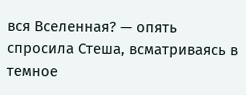вся Вселенная? — опять спросила Стеша, всматриваясь в темное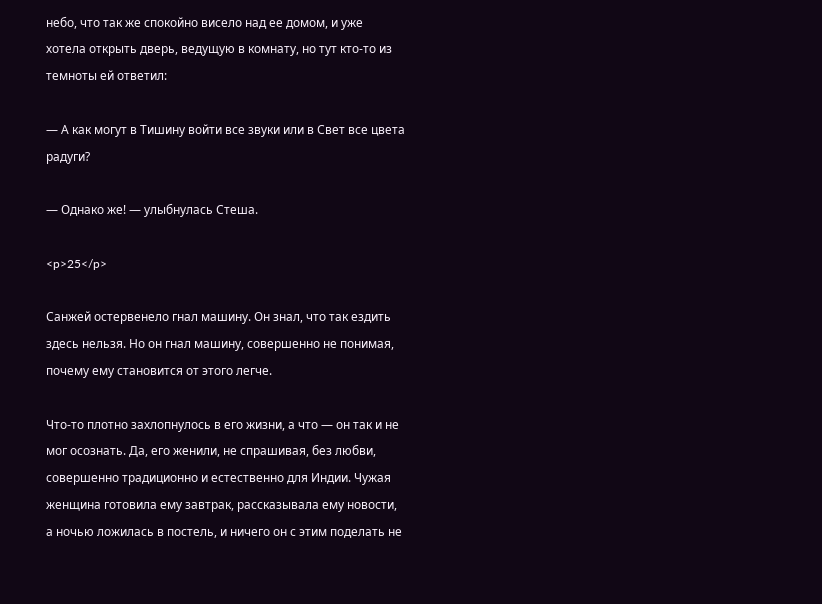небо, что так же спокойно висело над ее домом, и уже хотела открыть дверь, ведущую в комнату, но тут кто-то из темноты ей ответил:

— А как могут в Тишину войти все звуки или в Свет все цвета радуги?

— Однако же! — улыбнулась Стеша.

<p>25</p>

Санжей остервенело гнал машину. Он знал, что так ездить здесь нельзя. Но он гнал машину, совершенно не понимая, почему ему становится от этого легче.

Что-то плотно захлопнулось в его жизни, а что — он так и не мог осознать. Да, его женили, не спрашивая, без любви, совершенно традиционно и естественно для Индии. Чужая женщина готовила ему завтрак, рассказывала ему новости, а ночью ложилась в постель, и ничего он с этим поделать не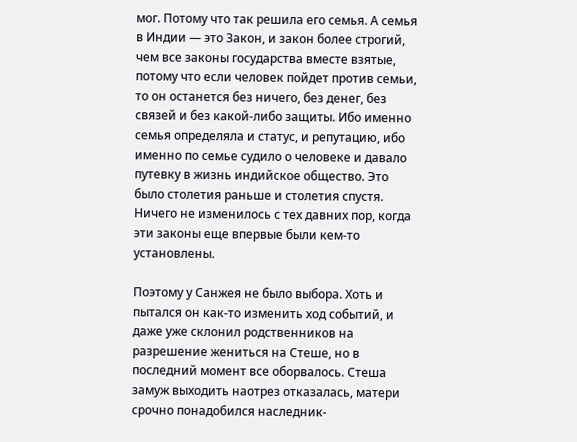мог. Потому что так решила его семья. А семья в Индии — это Закон, и закон более строгий, чем все законы государства вместе взятые, потому что если человек пойдет против семьи, то он останется без ничего, без денег, без связей и без какой-либо защиты. Ибо именно семья определяла и статус, и репутацию, ибо именно по семье судило о человеке и давало путевку в жизнь индийское общество. Это было столетия раньше и столетия спустя. Ничего не изменилось с тех давних пор, когда эти законы еще впервые были кем-то установлены.

Поэтому у Санжея не было выбора. Хоть и пытался он как-то изменить ход событий, и даже уже склонил родственников на разрешение жениться на Стеше, но в последний момент все оборвалось. Стеша замуж выходить наотрез отказалась, матери срочно понадобился наследник-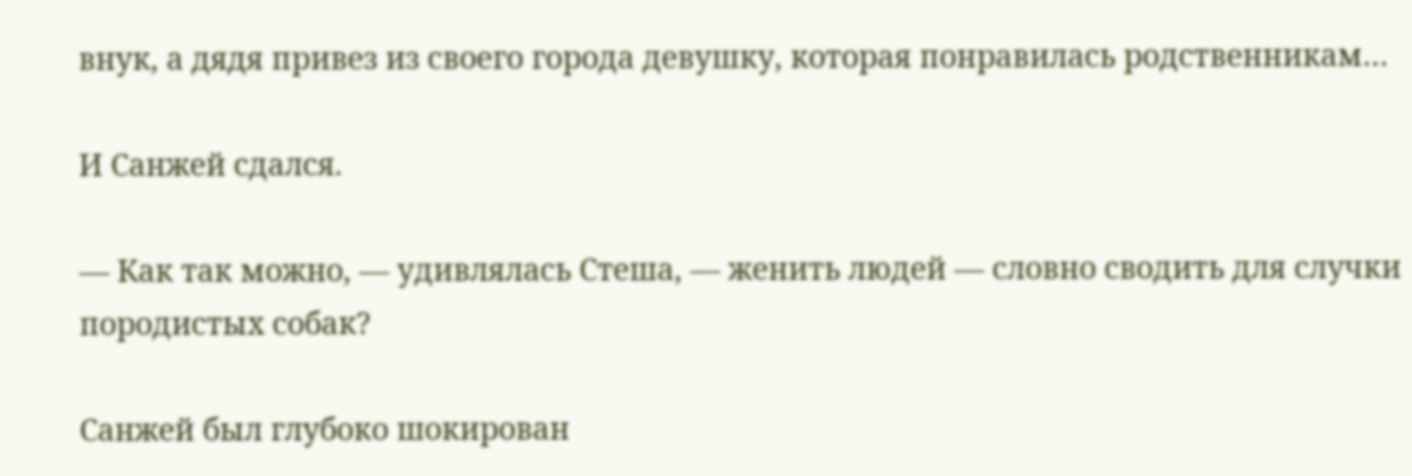внук, а дядя привез из своего города девушку, которая понравилась родственникам…

И Санжей сдался.

— Как так можно, — удивлялась Стеша, — женить людей — словно сводить для случки породистых собак?

Санжей был глубоко шокирован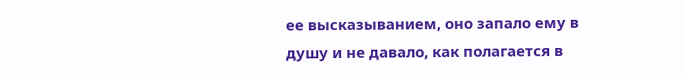ее высказыванием, оно запало ему в душу и не давало, как полагается в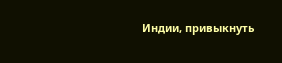Индии, привыкнуть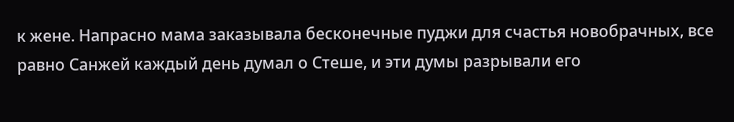к жене. Напрасно мама заказывала бесконечные пуджи для счастья новобрачных, все равно Санжей каждый день думал о Стеше, и эти думы разрывали его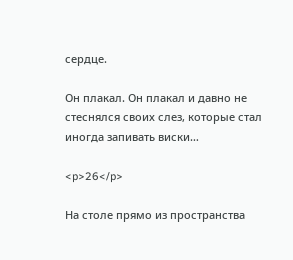сердце.

Он плакал. Он плакал и давно не стеснялся своих слез, которые стал иногда запивать виски…

<p>26</p>

На столе прямо из пространства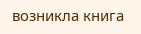возникла книга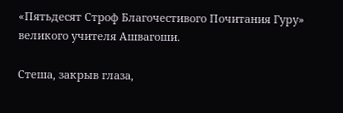«Пятьдесят Строф Благочестивого Почитания Гуру» великого учителя Ашвагоши.

Стеша, закрыв глаза,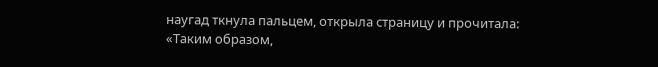наугад ткнула пальцем, открыла страницу и прочитала: «Таким образом,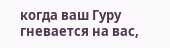когда ваш Гуру гневается на вас,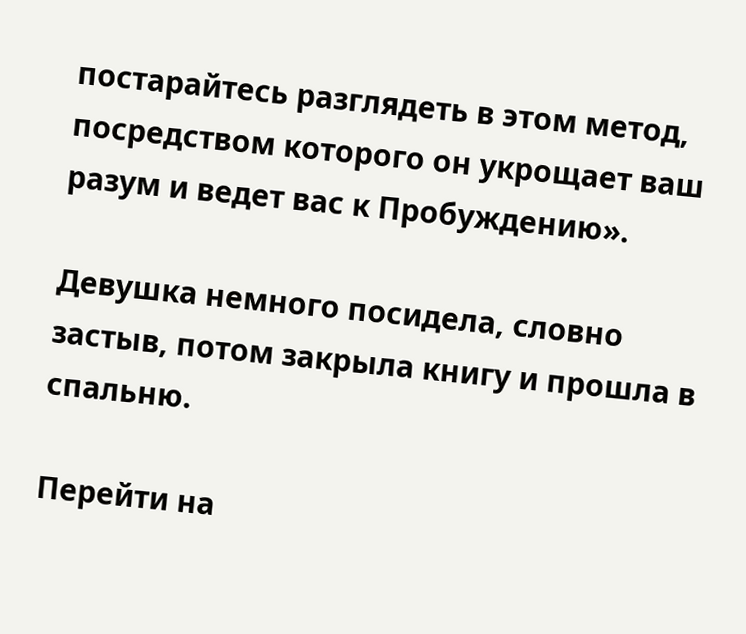постарайтесь разглядеть в этом метод, посредством которого он укрощает ваш разум и ведет вас к Пробуждению».

Девушка немного посидела, словно застыв, потом закрыла книгу и прошла в спальню.

Перейти на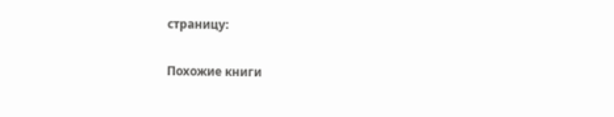страницу:

Похожие книги